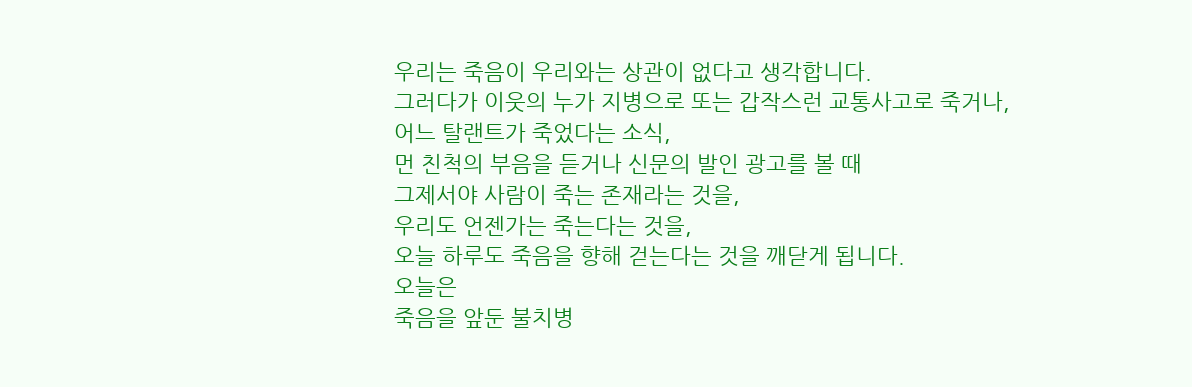우리는 죽음이 우리와는 상관이 없다고 생각합니다.
그러다가 이웃의 누가 지병으로 또는 갑작스런 교통사고로 죽거나,
어느 탈랜트가 죽었다는 소식,
먼 친척의 부음을 듣거나 신문의 발인 광고를 볼 때
그제서야 사람이 죽는 존재라는 것을,
우리도 언젠가는 죽는다는 것을,
오늘 하루도 죽음을 향해 걷는다는 것을 깨닫게 됩니다.
오늘은
죽음을 앞둔 불치병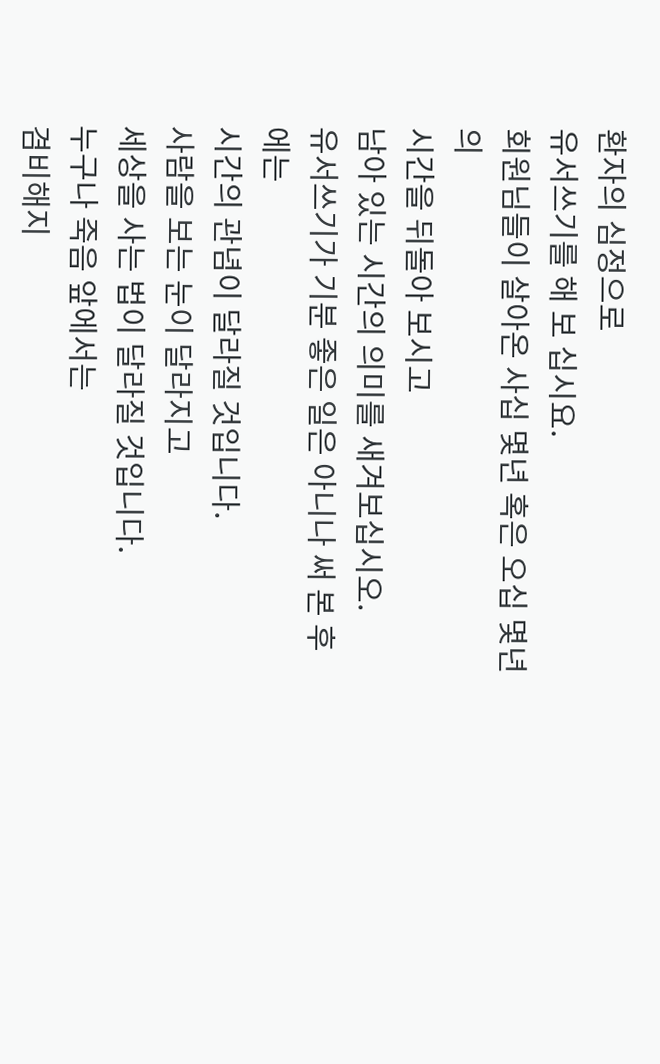환자의 심정으로
유서쓰기를 해 보 십시요.
회원님들이 살아온 사십 몇년 혹은 오십 몇년의
시간을 뒤돌아 보시고
남아 있는 시간의 의미를 새겨보십시오.
유서쓰기가 기분 좋은 일은 아니나 써 본 후에는
시간의 관념이 달라질 것입니다.
사람을 보는 눈이 달라지고
세상을 사는 법이 달라질 것입니다.
누구나 죽음 앞에서는
겸비해지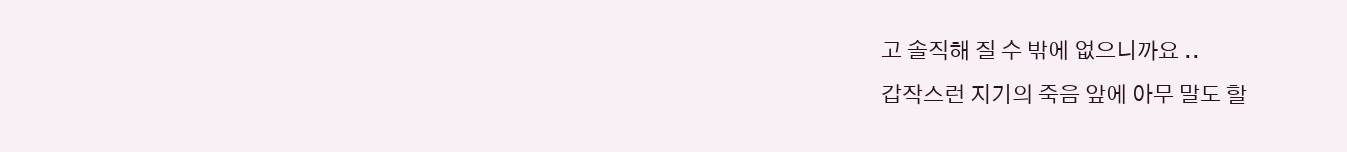고 솔직해 질 수 밖에 없으니까요 ..
갑작스런 지기의 죽음 앞에 아무 말도 할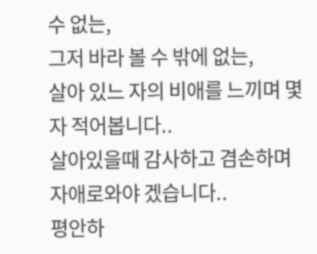수 없는,
그저 바라 볼 수 밖에 없는,
살아 있느 자의 비애를 느끼며 몇자 적어봅니다..
살아있을때 감사하고 겸손하며 자애로와야 겠습니다..
평안하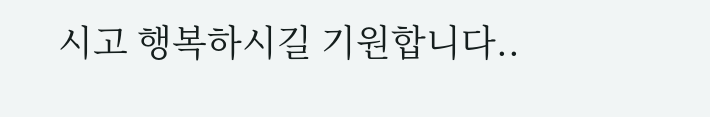시고 행복하시길 기원합니다..